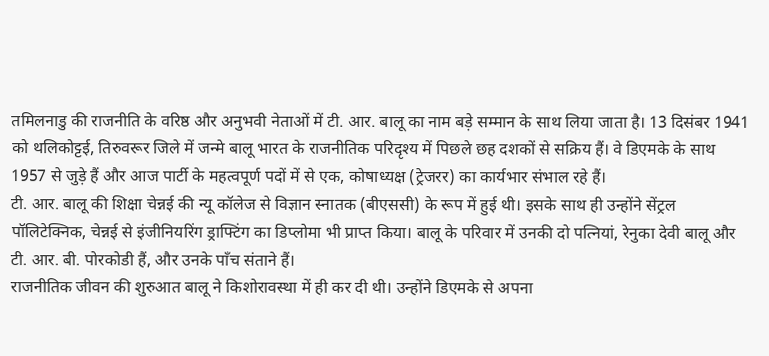तमिलनाडु की राजनीति के वरिष्ठ और अनुभवी नेताओं में टी. आर. बालू का नाम बड़े सम्मान के साथ लिया जाता है। 13 दिसंबर 1941 को थलिकोट्टई, तिरुवरूर जिले में जन्मे बालू भारत के राजनीतिक परिदृश्य में पिछले छह दशकों से सक्रिय हैं। वे डिएमके के साथ 1957 से जुड़े हैं और आज पार्टी के महत्वपूर्ण पदों में से एक, कोषाध्यक्ष (ट्रेजरर) का कार्यभार संभाल रहे हैं।
टी. आर. बालू की शिक्षा चेन्नई की न्यू कॉलेज से विज्ञान स्नातक (बीएससी) के रूप में हुई थी। इसके साथ ही उन्होंने सेंट्रल पॉलिटेक्निक, चेन्नई से इंजीनियरिंग ड्राफ्टिंग का डिप्लोमा भी प्राप्त किया। बालू के परिवार में उनकी दो पत्नियां, रेनुका देवी बालू और टी. आर. बी. पोरकोडी हैं, और उनके पाँच संताने हैं।
राजनीतिक जीवन की शुरुआत बालू ने किशोरावस्था में ही कर दी थी। उन्होंने डिएमके से अपना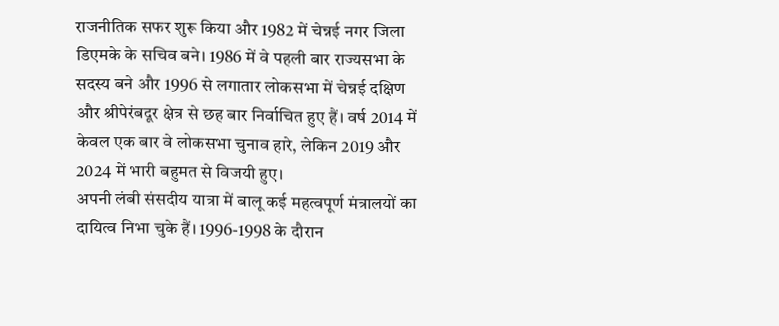राजनीतिक सफर शुरू किया और 1982 में चेन्नई नगर जिला डिएमके के सचिव बने। 1986 में वे पहली बार राज्यसभा के सदस्य बने और 1996 से लगातार लोकसभा में चेन्नई दक्षिण और श्रीपेरंबदूर क्षेत्र से छह बार निर्वाचित हुए हैं। वर्ष 2014 में केवल एक बार वे लोकसभा चुनाव हारे, लेकिन 2019 और 2024 में भारी बहुमत से विजयी हुए।
अपनी लंबी संसदीय यात्रा में बालू कई महत्वपूर्ण मंत्रालयों का दायित्व निभा चुके हैं। 1996-1998 के दौरान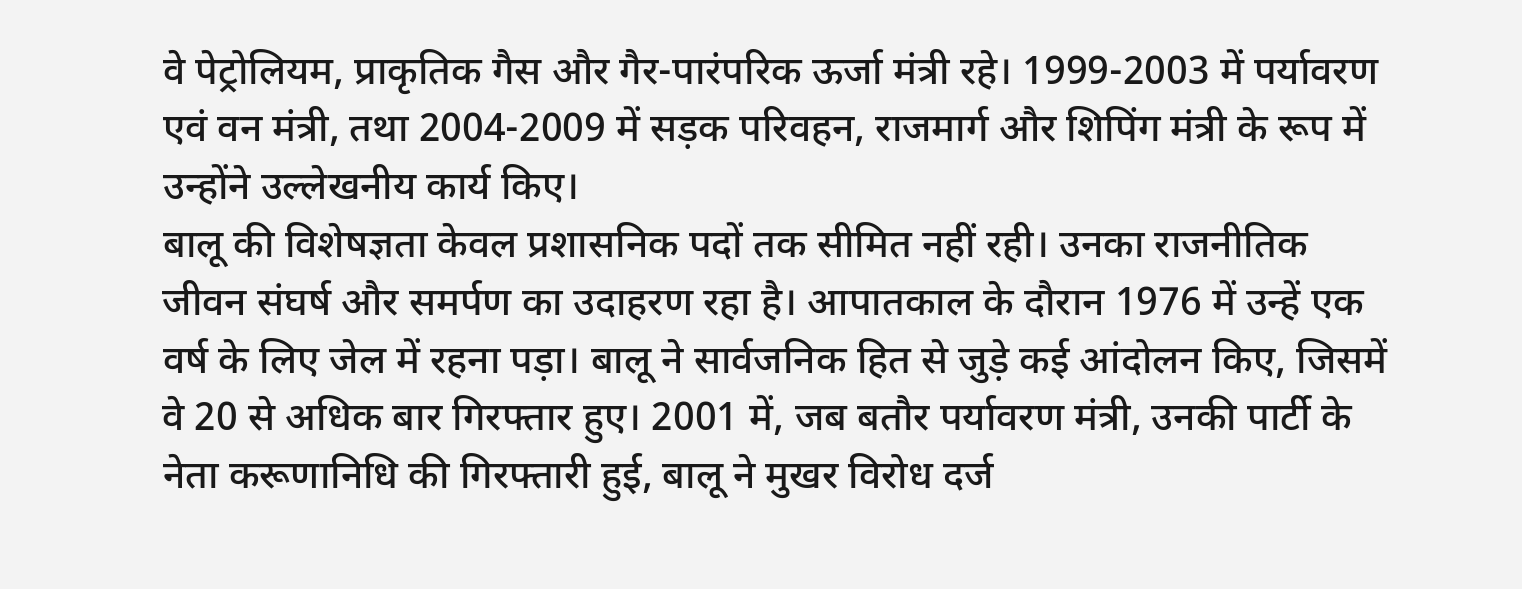वे पेट्रोलियम, प्राकृतिक गैस और गैर-पारंपरिक ऊर्जा मंत्री रहे। 1999-2003 में पर्यावरण एवं वन मंत्री, तथा 2004-2009 में सड़क परिवहन, राजमार्ग और शिपिंग मंत्री के रूप में उन्होंने उल्लेखनीय कार्य किए।
बालू की विशेषज्ञता केवल प्रशासनिक पदों तक सीमित नहीं रही। उनका राजनीतिक जीवन संघर्ष और समर्पण का उदाहरण रहा है। आपातकाल के दौरान 1976 में उन्हें एक वर्ष के लिए जेल में रहना पड़ा। बालू ने सार्वजनिक हित से जुड़े कई आंदोलन किए, जिसमें वे 20 से अधिक बार गिरफ्तार हुए। 2001 में, जब बतौर पर्यावरण मंत्री, उनकी पार्टी के नेता करूणानिधि की गिरफ्तारी हुई, बालू ने मुखर विरोध दर्ज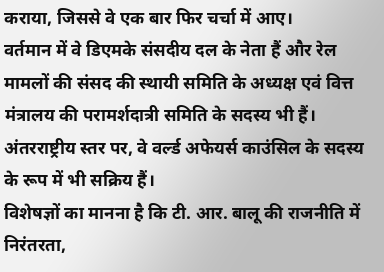कराया, जिससे वे एक बार फिर चर्चा में आए।
वर्तमान में वे डिएमके संसदीय दल के नेता हैं और रेल मामलों की संसद की स्थायी समिति के अध्यक्ष एवं वित्त मंत्रालय की परामर्शदात्री समिति के सदस्य भी हैं। अंतरराष्ट्रीय स्तर पर, वे वर्ल्ड अफेयर्स काउंसिल के सदस्य के रूप में भी सक्रिय हैं।
विशेषज्ञों का मानना है कि टी. आर. बालू की राजनीति में निरंतरता,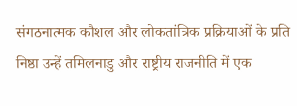संगठनात्मक कौशल और लोकतांत्रिक प्रक्रियाओं के प्रति निष्ठा उन्हें तमिलनाडु और राष्ट्रीय राजनीति में एक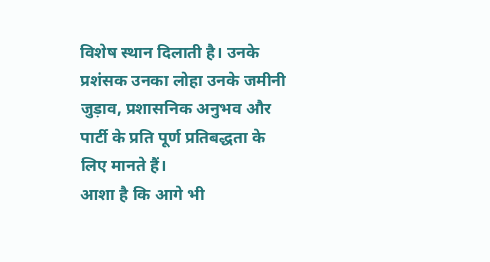विशेष स्थान दिलाती है। उनके प्रशंसक उनका लोहा उनके जमीनी जुड़ाव, प्रशासनिक अनुभव और पार्टी के प्रति पूर्ण प्रतिबद्धता के लिए मानते हैं।
आशा है कि आगे भी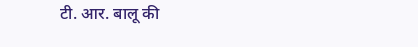टी. आर. बालू की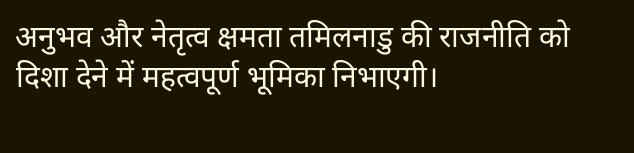अनुभव और नेतृत्व क्षमता तमिलनाडु की राजनीति को दिशा देने में महत्वपूर्ण भूमिका निभाएगी।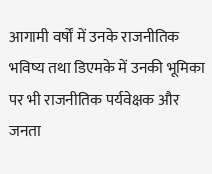आगामी वर्षों में उनके राजनीतिक भविष्य तथा डिएमके में उनकी भूमिका पर भी राजनीतिक पर्यवेक्षक और जनता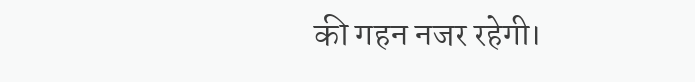की गहन नजर रहेगी।